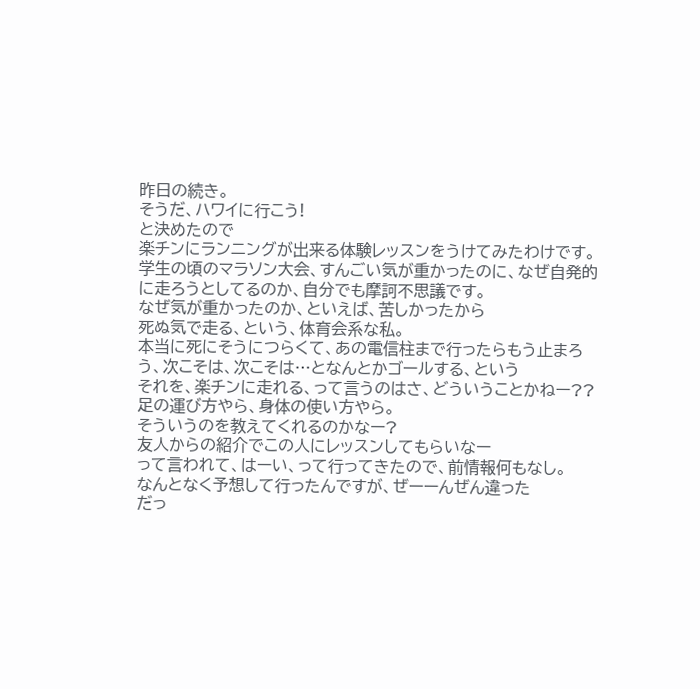昨日の続き。
そうだ、ハワイに行こう!
と決めたので
楽チンにランニングが出来る体験レッスンをうけてみたわけです。
学生の頃のマラソン大会、すんごい気が重かったのに、なぜ自発的に走ろうとしてるのか、自分でも摩訶不思議です。
なぜ気が重かったのか、といえば、苦しかったから
死ぬ気で走る、という、体育会系な私。
本当に死にそうにつらくて、あの電信柱まで行ったらもう止まろう、次こそは、次こそは…となんとかゴールする、という
それを、楽チンに走れる、って言うのはさ、どういうことかねー??
足の運び方やら、身体の使い方やら。
そういうのを教えてくれるのかなー?
友人からの紹介でこの人にレッスンしてもらいなー
って言われて、はーい、って行ってきたので、前情報何もなし。
なんとなく予想して行ったんですが、ぜーーんぜん違った
だっ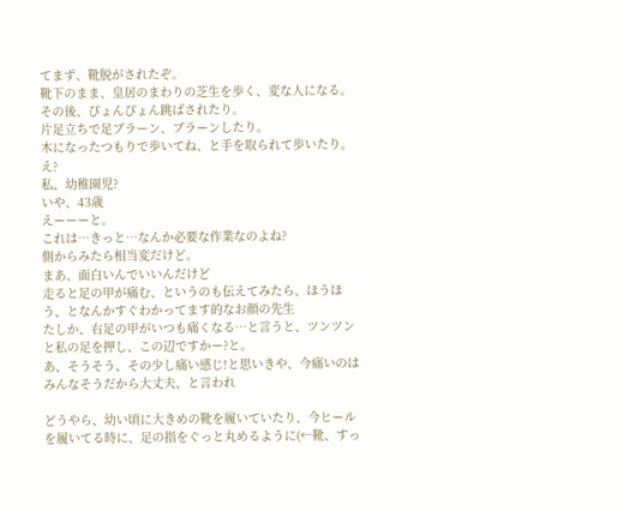てまず、靴脱がされたぞ。
靴下のまま、皇居のまわりの芝生を歩く、変な人になる。
その後、ぴょんぴょん跳ばされたり。
片足立ちで足ブラーン、ブラーンしたり。
木になったつもりで歩いてね、と手を取られて歩いたり。
え?
私、幼稚園児?
いや、43歳
えーーーと。
これは…きっと…なんか必要な作業なのよね?
側からみたら相当変だけど。
まあ、面白いんでいいんだけど
走ると足の甲が痛む、というのも伝えてみたら、ほうほう、となんかすぐわかってます的なお顔の先生
たしか、右足の甲がいつも痛くなる…と言うと、ツンツンと私の足を押し、この辺ですかー?と。
あ、そうそう、その少し痛い感じ!と思いきや、今痛いのはみんなそうだから大丈夫、と言われ

どうやら、幼い頃に大きめの靴を履いていたり、今ヒールを履いてる時に、足の指をぐっと丸めるように(←靴、すっ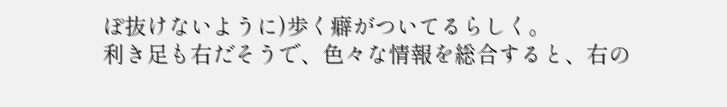ぽ抜けないように)歩く癖がついてるらしく。
利き足も右だそうで、色々な情報を総合すると、右の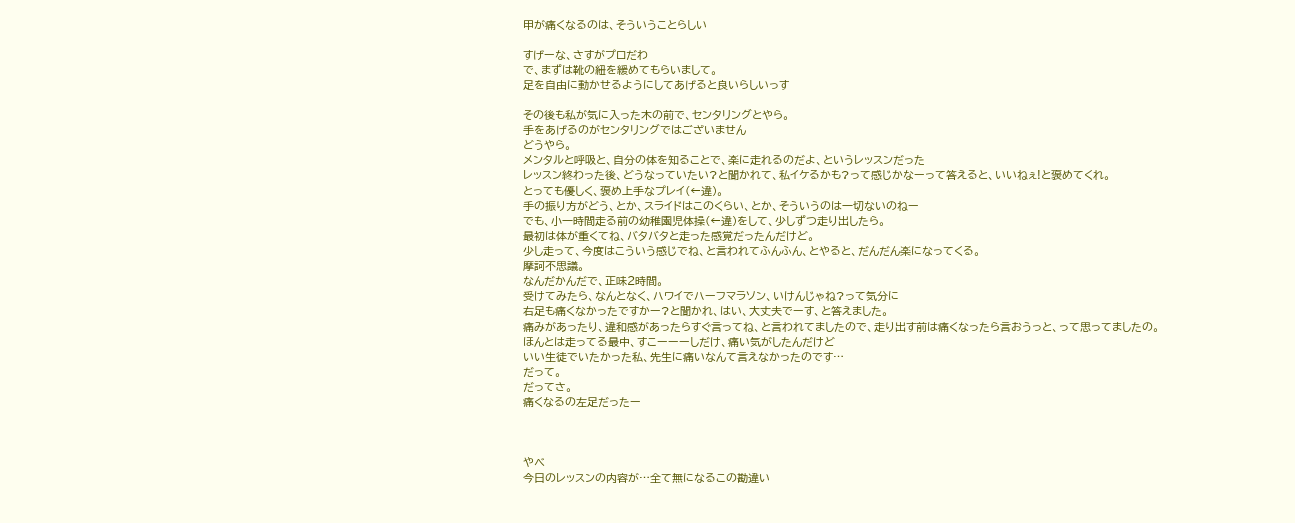甲が痛くなるのは、そういうことらしい

すげーな、さすがプロだわ
で、まずは靴の紐を緩めてもらいまして。
足を自由に動かせるようにしてあげると良いらしいっす

その後も私が気に入った木の前で、センタリングとやら。
手をあげるのがセンタリングではございません
どうやら。
メンタルと呼吸と、自分の体を知ることで、楽に走れるのだよ、というレッスンだった
レッスン終わった後、どうなっていたい?と聞かれて、私イケるかも?って感じかなーって答えると、いいねぇ!と褒めてくれ。
とっても優しく、褒め上手なプレイ(←違)。
手の振り方がどう、とか、スライドはこのくらい、とか、そういうのは一切ないのねー
でも、小一時間走る前の幼稚園児体操(←違)をして、少しずつ走り出したら。
最初は体が重くてね、バタバタと走った感覚だったんだけど。
少し走って、今度はこういう感じでね、と言われてふんふん、とやると、だんだん楽になってくる。
摩訶不思議。
なんだかんだで、正味2時間。
受けてみたら、なんとなく、ハワイでハーフマラソン、いけんじゃね?って気分に
右足も痛くなかったですかー?と聞かれ、はい、大丈夫でーす、と答えました。
痛みがあったり、違和感があったらすぐ言ってね、と言われてましたので、走り出す前は痛くなったら言おうっと、って思ってましたの。
ほんとは走ってる最中、すこーーーしだけ、痛い気がしたんだけど
いい生徒でいたかった私、先生に痛いなんて言えなかったのです…
だって。
だってさ。
痛くなるの左足だったー



やべ
今日のレッスンの内容が…全て無になるこの勘違い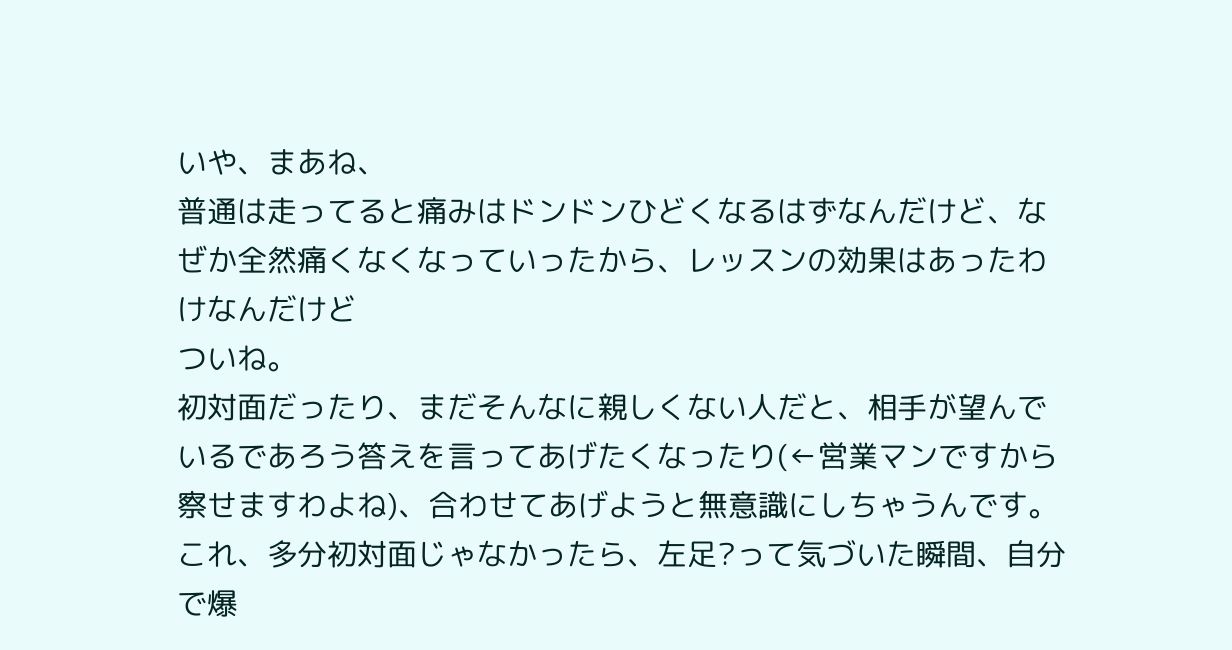いや、まあね、
普通は走ってると痛みはドンドンひどくなるはずなんだけど、なぜか全然痛くなくなっていったから、レッスンの効果はあったわけなんだけど
ついね。
初対面だったり、まだそんなに親しくない人だと、相手が望んでいるであろう答えを言ってあげたくなったり(←営業マンですから察せますわよね)、合わせてあげようと無意識にしちゃうんです。
これ、多分初対面じゃなかったら、左足?って気づいた瞬間、自分で爆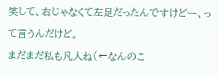笑して、右じゃなくて左足だったんですけどー、って言うんだけど。
まだまだ私も凡人ね(←なんのこ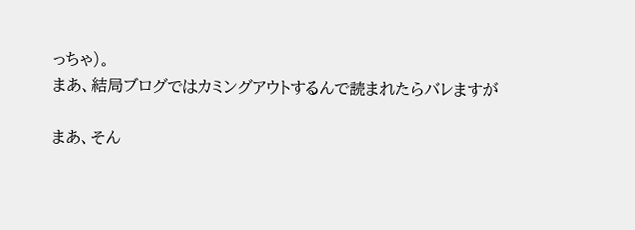っちゃ)。
まあ、結局ブログではカミングアウトするんで読まれたらバレますが

まあ、そん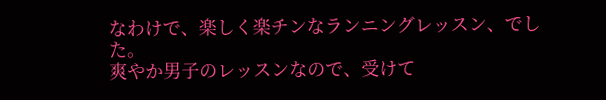なわけで、楽しく楽チンなランニングレッスン、でした。
爽やか男子のレッスンなので、受けて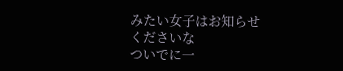みたい女子はお知らせくださいな
ついでに一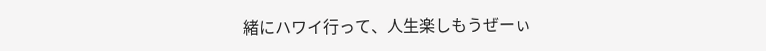緒にハワイ行って、人生楽しもうぜーぃ